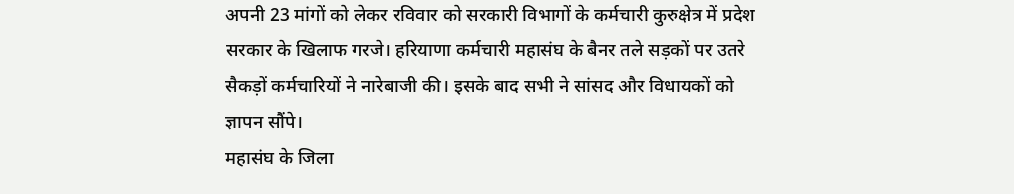अपनी 23 मांगों को लेकर रविवार को सरकारी विभागों के कर्मचारी कुरुक्षेत्र में प्रदेश सरकार के खिलाफ गरजे। हरियाणा कर्मचारी महासंघ के बैनर तले सड़कों पर उतरे सैकड़ों कर्मचारियों ने नारेबाजी की। इसके बाद सभी ने सांसद और विधायकों को ज्ञापन सौंपे।
महासंघ के जिला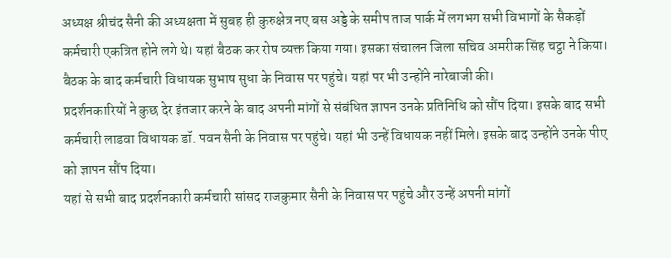अध्यक्ष श्रीचंद सैनी की अध्यक्षता में सुबह ही कुरुक्षेत्र नए बस अड्डे के समीप ताज पार्क में लगभग सभी विभागों के सैकड़ों कर्मचारी एकत्रित होने लगे थे। यहां बैठक कर रोष व्यक्त किया गया। इसका संचालन जिला सचिव अमरीक सिंह चट्ठा ने किया। बैठक के बाद कर्मचारी विधायक सुभाष सुधा के निवास पर पहुंचे। यहां पर भी उन्होंने नारेबाजी की।
प्रदर्शनकारियों ने कुछ देर इंतजार करने के बाद अपनी मांगों से संबंधित ज्ञापन उनके प्रतिनिधि को सौंप दिया। इसके बाद सभी कर्मचारी लाडवा विधायक डॉ. पवन सैनी के निवास पर पहुंचे। यहां भी उन्हें विधायक नहीं मिले। इसके बाद उन्होंने उनके पीए को ज्ञापन सौंप दिया।
यहां से सभी बाद प्रदर्शनकारी कर्मचारी सांसद राजकुमार सैनी के निवास पर पहुंचे और उन्हें अपनी मांगों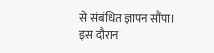से संबंधित ज्ञापन सौंपा। इस दौरान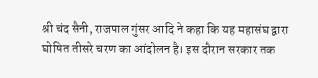श्री चंद सैनी, राजपाल गुंसर आदि ने कहा कि यह महासंघ द्वारा घोषित तीसरे चरण का आंदोलन है। इस दौरान सरकार तक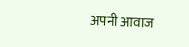अपनी आवाज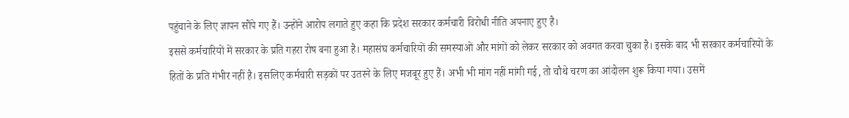पहुंचाने के लिए ज्ञापन सौंपे गए हैं। उन्होंने आरोप लगाते हुए कहा कि प्रदेश सरकार कर्मचारी विरोधी नीति अपनाए हुए है।
इससे कर्मचारियों में सरकार के प्रति गहरा रोष बना हुआ है। महासंघ कर्मचारियों की समस्याओं और मांगों को लेकर सरकार को अवगत करवा चुका है। इसके बाद भी सरकार कर्मचारियों के हितों के प्रति गंभीर नहीं है। इसलिए कर्मचारी सड़कों पर उतरने के लिए मजबूर हुए हैं। अभी भी मांग नहीं मांगी गई, तो चौथे चरण का आंदोलन शुरू किया गया। उसमें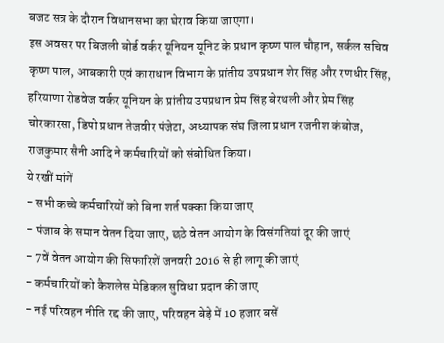बजट सत्र के दौरान विधानसभा का घेराव किया जाएगा।
इस अवसर पर बिजली बोर्ड वर्कर यूनियन यूनिट के प्रधान कृष्ण पाल चौहान, सर्कल सचिव कृष्ण पाल, आबकारी एवं काराधान विभाग के प्रांतीय उपप्रधान शेर सिंह और रणधीर सिंह, हरियाणा रोडवेज वर्कर यूनियन के प्रांतीय उपप्रधान प्रेम सिंह बेरथली और प्रेम सिंह चोरकारसा, डिपो प्रधान तेजवीर पंजेटा, अध्यापक संघ जिला प्रधान रजनीश कंबोज, राजकुमार सैनी आदि ने कर्मचारियों को संबोधित किया।
ये रखीं मांगें
- सभी कच्चे कर्मचारियों को बिना शर्त पक्का किया जाए
- पंजाब के समान वेतन दिया जाए, छठे वेतन आयोग के विसंगतियां दूर की जाएं
- 7वें वेतन आयोग की सिफारिशें जनवरी 2016 से ही लागू की जाएं
- कर्मचारियों को कैशलेस मेडिकल सुविधा प्रदान की जाए
- नई परिवहन नीति रद्द की जाए, परिवहन बेड़े में 10 हजार बसें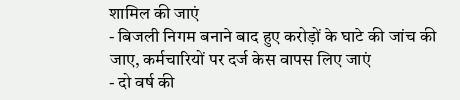शामिल की जाएं
- बिजली निगम बनाने बाद हुए करोड़ों के घाटे की जांच की जाए, कर्मचारियों पर दर्ज केस वापस लिए जाएं
- दो वर्ष की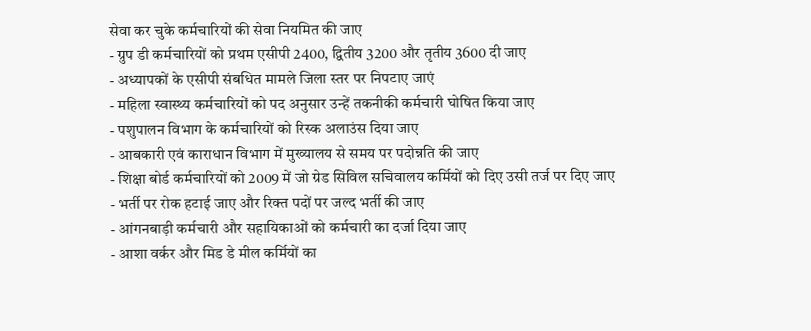सेवा कर चुके कर्मचारियों की सेवा नियमित की जाए
- ग्रुप डी कर्मचारियों को प्रथम एसीपी 2400, द्वितीय 3200 और तृतीय 3600 दी जाए
- अध्यापकों के एसीपी संबधित मामले जिला स्तर पर निपटाए जाएं
- महिला स्वास्थ्य कर्मचारियों को पद अनुसार उन्हें तकनीकी कर्मचारी घोषित किया जाए
- पशुपालन विभाग के कर्मचारियों को रिस्क अलाउंस दिया जाए
- आबकारी एवं काराधान विभाग में मुख्यालय से समय पर पदोन्नति की जाए
- शिक्षा बोर्ड कर्मचारियों को 2009 में जो ग्रेड सिविल सचिवालय कर्मियों को दिए उसी तर्ज पर दिए जाए
- भर्ती पर रोक हटाई जाए और रिक्त पदों पर जल्द भर्ती की जाए
- आंगनबाड़ी कर्मचारी और सहायिकाओं को कर्मचारी का दर्जा दिया जाए
- आशा वर्कर और मिड डे मील कर्मियों का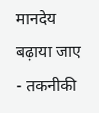मानदेय बढ़ाया जाए
- तकनीकी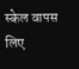स्केल वापस लिए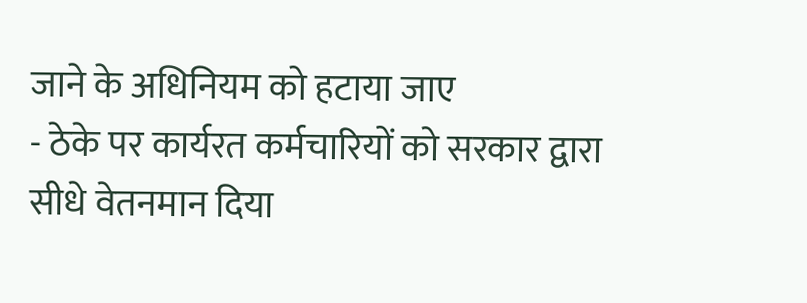जाने के अधिनियम को हटाया जाए
- ठेके पर कार्यरत कर्मचारियों को सरकार द्वारा सीधे वेतनमान दिया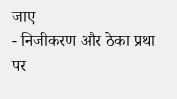जाए
- निजीकरण और ठेका प्रथा पर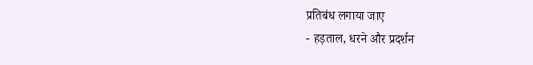प्रतिबंध लगाया जाए
- हड़ताल, धरने और प्रदर्शन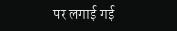पर लगाई गई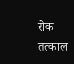रोक तत्काल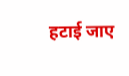हटाई जाए